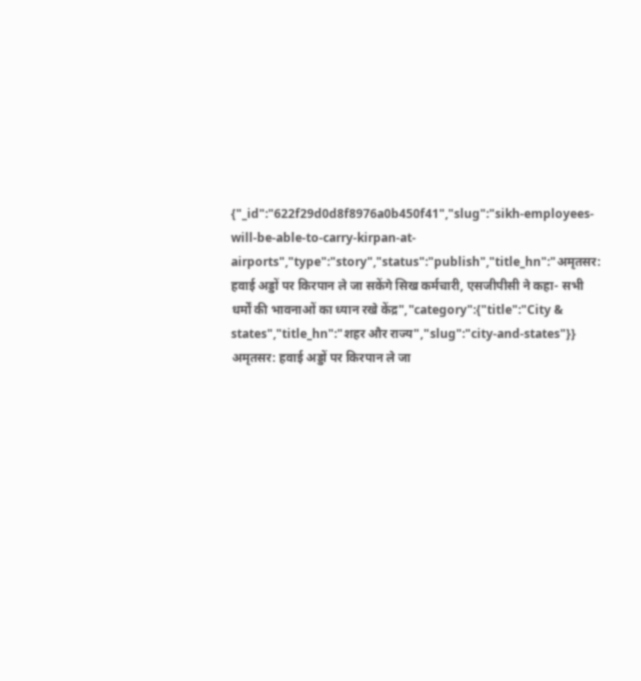{"_id":"622f29d0d8f8976a0b450f41","slug":"sikh-employees-will-be-able-to-carry-kirpan-at-airports","type":"story","status":"publish","title_hn":"अमृतसर: हवाई अड्डों पर किरपान ले जा सकेंगे सिख कर्मचारी, एसजीपीसी ने कहा- सभी धर्मों की भावनाओं का ध्यान रखे केंद्र","category":{"title":"City & states","title_hn":"शहर और राज्य","slug":"city-and-states"}}
अमृतसर: हवाई अड्डों पर किरपान ले जा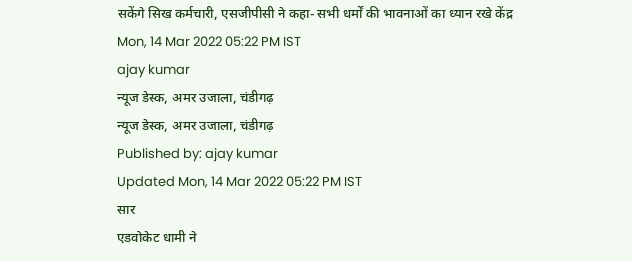सकेंगे सिख कर्मचारी, एसजीपीसी ने कहा- सभी धर्मों की भावनाओं का ध्यान रखे केंद्र
Mon, 14 Mar 2022 05:22 PM IST
ajay kumar
न्यूज डेस्क, अमर उजाला, चंडीगढ़
न्यूज डेस्क, अमर उजाला, चंडीगढ़
Published by: ajay kumar
Updated Mon, 14 Mar 2022 05:22 PM IST
सार
एडवोकेट धामी ने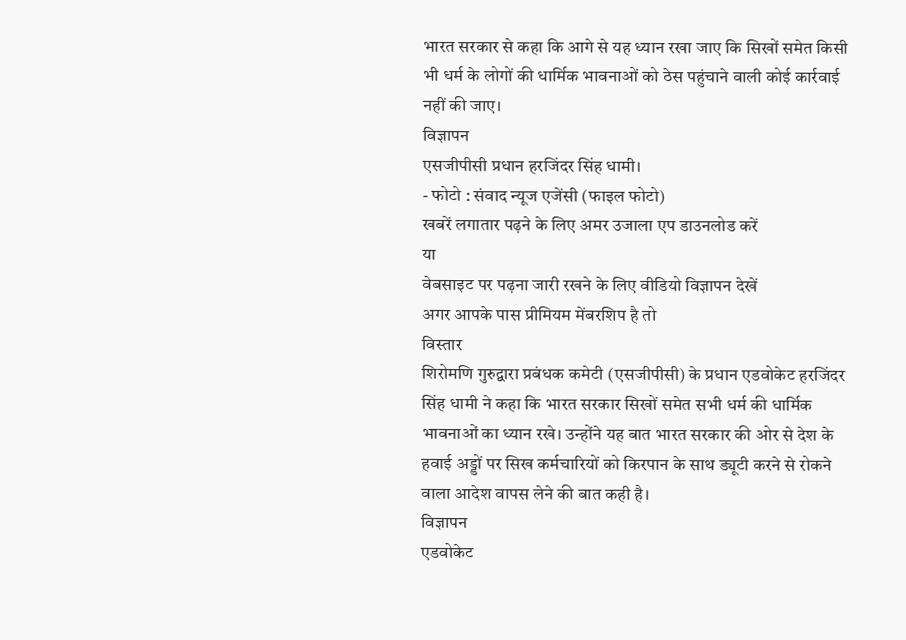भारत सरकार से कहा कि आगे से यह ध्यान रखा जाए कि सिखों समेत किसी भी धर्म के लोगों की धार्मिक भावनाओं को ठेस पहुंचाने वाली कोई कार्रवाई नहीं की जाए।
विज्ञापन
एसजीपीसी प्रधान हरजिंदर सिंह धामी।
- फोटो : संवाद न्यूज एजेंसी (फाइल फोटो)
खबरें लगातार पढ़ने के लिए अमर उजाला एप डाउनलोड करें
या
वेबसाइट पर पढ़ना जारी रखने के लिए वीडियो विज्ञापन देखें
अगर आपके पास प्रीमियम मेंबरशिप है तो
विस्तार
शिरोमणि गुरुद्वारा प्रबंधक कमेटी (एसजीपीसी) के प्रधान एडवोकेट हरजिंदर सिंह धामी ने कहा कि भारत सरकार सिखों समेत सभी धर्म की धार्मिक भावनाओं का ध्यान रखे। उन्होंने यह बात भारत सरकार की ओर से देश के हवाई अड्डों पर सिख कर्मचारियों को किरपान के साथ ड्यूटी करने से रोकने वाला आदेश वापस लेने की बात कही है।
विज्ञापन
एडवोकेट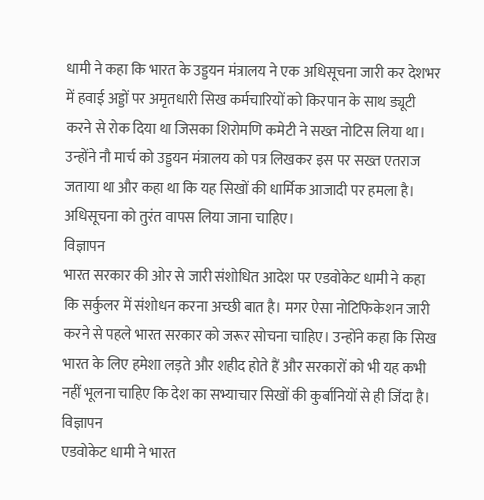धामी ने कहा कि भारत के उड्डयन मंत्रालय ने एक अधिसूचना जारी कर देशभर में हवाई अड्डों पर अमृतधारी सिख कर्मचारियों को किरपान के साथ ड्यूटी करने से रोक दिया था जिसका शिरोमणि कमेटी ने सख्त नोटिस लिया था। उन्होंने नौ मार्च को उड्डयन मंत्रालय को पत्र लिखकर इस पर सख्त एतराज जताया था और कहा था कि यह सिखों की धार्मिक आजादी पर हमला है। अधिसूचना को तुरंत वापस लिया जाना चाहिए।
विज्ञापन
भारत सरकार की ओर से जारी संशोधित आदेश पर एडवोकेट धामी ने कहा कि सर्कुलर में संशोधन करना अच्छी बात है। मगर ऐसा नोटिफिकेशन जारी करने से पहले भारत सरकार को जरूर सोचना चाहिए। उन्होंने कहा कि सिख भारत के लिए हमेशा लड़ते और शहीद होते हैं और सरकारों को भी यह कभी नहीं भूलना चाहिए कि देश का सभ्याचार सिखों की कुर्बानियों से ही जिंदा है।
विज्ञापन
एडवोकेट धामी ने भारत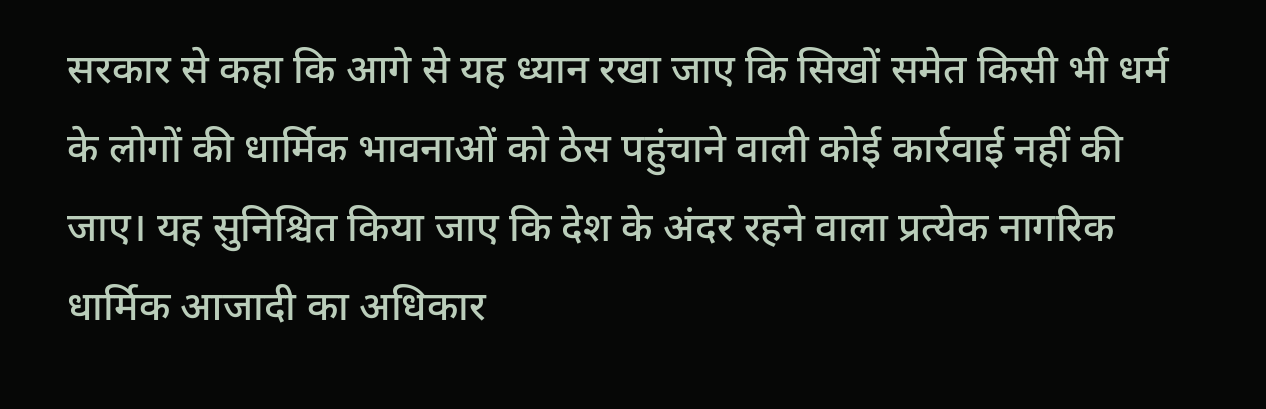सरकार से कहा कि आगे से यह ध्यान रखा जाए कि सिखों समेत किसी भी धर्म के लोगों की धार्मिक भावनाओं को ठेस पहुंचाने वाली कोई कार्रवाई नहीं की जाए। यह सुनिश्चित किया जाए कि देश के अंदर रहने वाला प्रत्येक नागरिक धार्मिक आजादी का अधिकार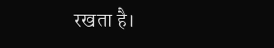रखता है।